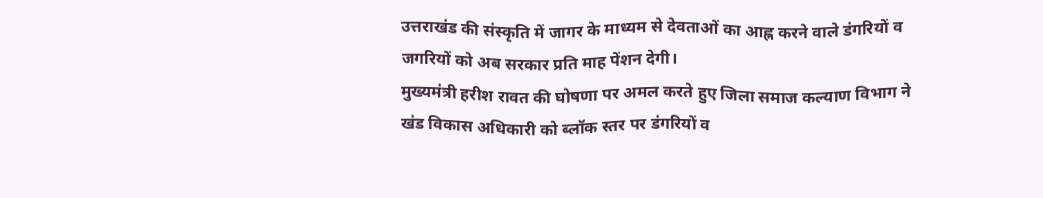उत्तराखंड की संस्कृति में जागर के माध्यम से देवताओं का आह्न करने वाले डंगरियों व जगरियों को अब सरकार प्रति माह पेंशन देगी।
मुख्यमंत्री हरीश रावत की घोषणा पर अमल करते हुए जिला समाज कल्याण विभाग ने खंड विकास अधिकारी को ब्लॉक स्तर पर डंगरियों व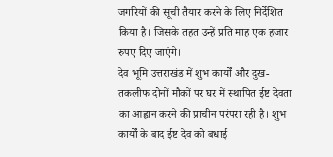जगरियों की सूची तैयार करने के लिए निर्देशित किया है। जिसके तहत उन्हें प्रति माह एक हजार रुपए दिए जाएंगे।
देव भूमि उत्तराखंड में शुभ कार्यों और दुख-तकलीफ दोनों मौकों पर घर में स्थापित ईष्ट देवता का आह्वान करने की प्राचीन परंपरा रही है। शुभ कार्यों के बाद ईष्ट देव को बधाई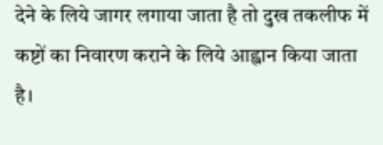देने के लिये जागर लगाया जाता है तो दुख तकलीफ में कष्टों का निवारण कराने के लिये आह्वान किया जाता है।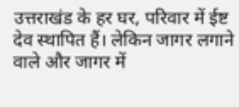उत्तराखंड के हर घर, परिवार में ईष्ट देव स्थापित हैं। लेकिन जागर लगाने वाले और जागर में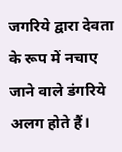जगरिये द्वारा देवता के रूप में नचाए जाने वाले डंगरिये अलग होते हैं।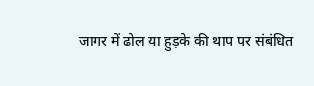जागर में ढोल या हुड़के की थाप पर संबंधित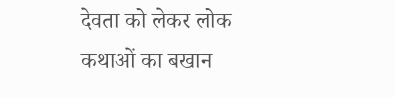देवता को लेकर लोक कथाओं का बखान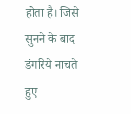होता है। जिसे सुनने के बाद डंगरिये नाचते हुए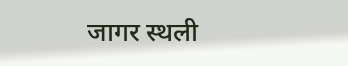जागर स्थली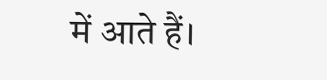में आते हैं।